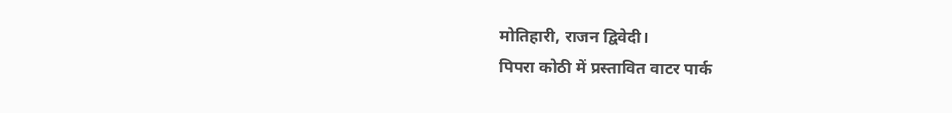मोतिहारी, राजन द्विवेदी।
पिपरा कोठी में प्रस्तावित वाटर पार्क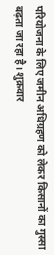परियोजना के लिए जमीन अधिग्रहण को लेकर किसानों का गुस्सा बढ़ता जा रहा है। शुक्रवार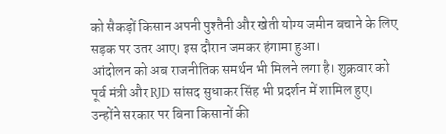को सैकड़ों किसान अपनी पुश्तैनी और खेती योग्य जमीन बचाने के लिए सड़क पर उतर आए। इस दौरान जमकर हंगामा हुआ।
आंदोलन को अब राजनीतिक समर्थन भी मिलने लगा है। शुक्रवार को पूर्व मंत्री और RJD सांसद सुधाकर सिंह भी प्रदर्शन में शामिल हुए। उन्होंने सरकार पर बिना किसानों की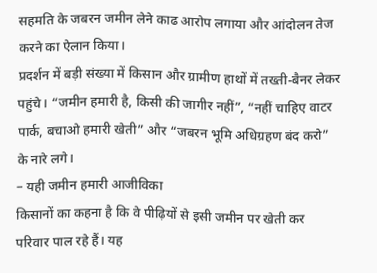सहमति के जबरन जमीन लेने काढ आरोप लगाया और आंदोलन तेज करने का ऐलान किया।
प्रदर्शन में बड़ी संख्या में किसान और ग्रामीण हाथों में तख्ती-बैनर लेकर पहुंचे। “जमीन हमारी है, किसी की जागीर नहीं”, “नहीं चाहिए वाटर पार्क, बचाओ हमारी खेती” और “जबरन भूमि अधिग्रहण बंद करो” के नारे लगे।
– यही जमीन हमारी आजीविका
किसानों का कहना है कि वे पीढ़ियों से इसी जमीन पर खेती कर परिवार पाल रहे हैं। यह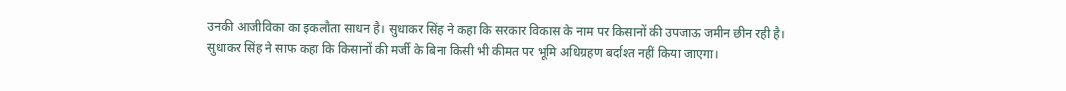उनकी आजीविका का इकलौता साधन है। सुधाकर सिंह ने कहा कि सरकार विकास के नाम पर किसानों की उपजाऊ जमीन छीन रही है।
सुधाकर सिंह ने साफ कहा कि किसानों की मर्जी के बिना किसी भी कीमत पर भूमि अधिग्रहण बर्दाश्त नहीं किया जाएगा।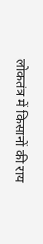लोकतंत्र में किसानों की राय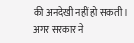की अनदेखी नहीं हो सकती। अगर सरकार ने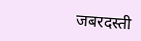जबरदस्ती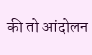की तो आंदोलन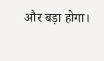और बड़ा होगा।